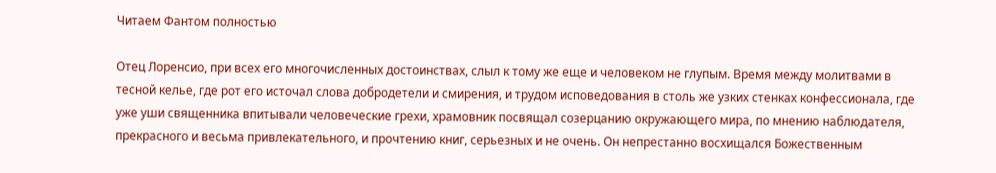Читаем Фантом полностью

Отец Лоренсио, при всех его многочисленных достоинствах, слыл к тому же еще и человеком не глупым. Время между молитвами в тесной келье, где рот его источал слова добродетели и смирения, и трудом исповедования в столь же узких стенках конфессионала, где уже уши священника впитывали человеческие грехи, храмовник посвящал созерцанию окружающего мира, по мнению наблюдателя, прекрасного и весьма привлекательного, и прочтению книг, серьезных и не очень. Он непрестанно восхищался Божественным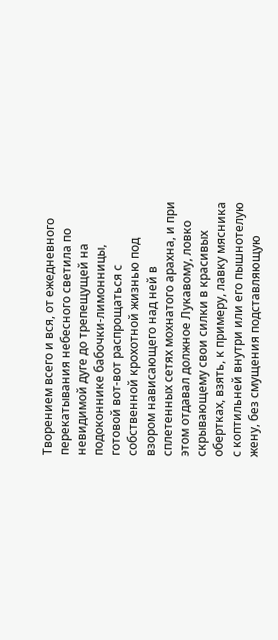Творением всего и вся, от ежедневного перекатывания небесного светила по невидимой дуге до трепещущей на подоконнике бабочки-лимонницы, готовой вот-вот распрощаться с собственной крохотной жизнью под взором нависающего над ней в сплетенных сетях мохнатого арахна, и при этом отдавал должное Лукавому, ловко скрывающему свои силки в красивых обертках, взять, к примеру, лавку мясника с коптильней внутри или его пышнотелую жену, без смущения подставляющую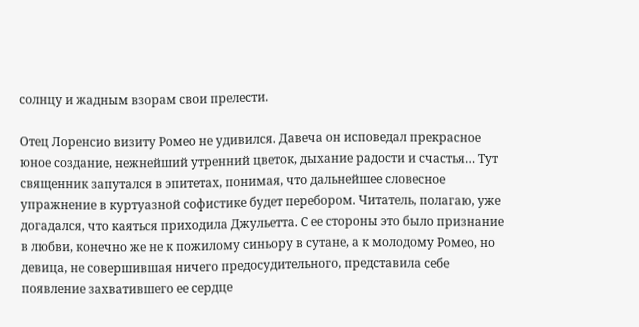солнцу и жадным взорам свои прелести.

Отец Лоренсио визиту Ромео не удивился. Давеча он исповедал прекрасное юное создание, нежнейший утренний цветок, дыхание радости и счастья… Тут священник запутался в эпитетах, понимая, что дальнейшее словесное упражнение в куртуазной софистике будет перебором. Читатель, полагаю, уже догадался, что каяться приходила Джульетта. С ее стороны это было признание в любви, конечно же не к пожилому синьору в сутане, а к молодому Ромео, но девица, не совершившая ничего предосудительного, представила себе появление захватившего ее сердце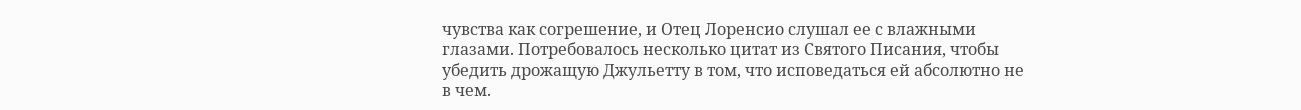чувства как согрешение, и Отец Лоренсио слушал ее с влажными глазами. Потребовалось несколько цитат из Святого Писания, чтобы убедить дрожащую Джульетту в том, что исповедаться ей абсолютно не в чем.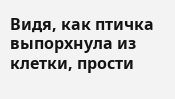Видя, как птичка выпорхнула из клетки, прости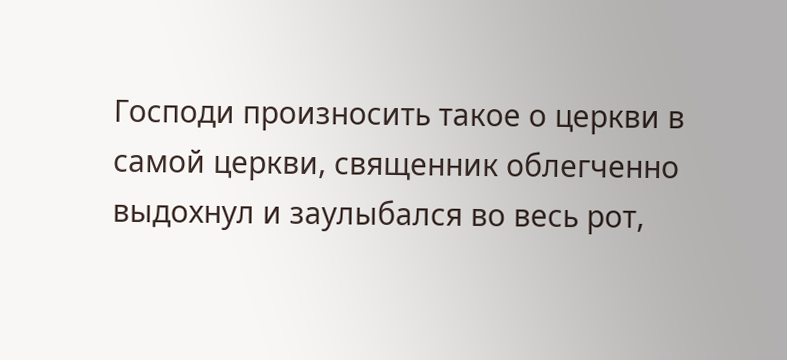Господи произносить такое о церкви в самой церкви, священник облегченно выдохнул и заулыбался во весь рот,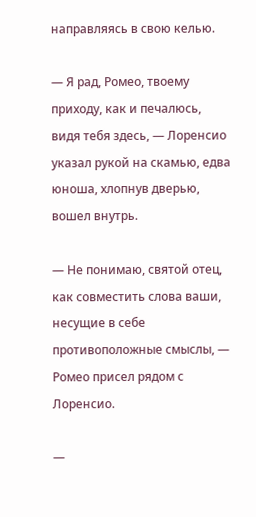направляясь в свою келью.

— Я рад, Ромео, твоему приходу, как и печалюсь, видя тебя здесь, — Лоренсио указал рукой на скамью, едва юноша, хлопнув дверью, вошел внутрь.

— Не понимаю, святой отец, как совместить слова ваши, несущие в себе противоположные смыслы, — Ромео присел рядом с Лоренсио.

—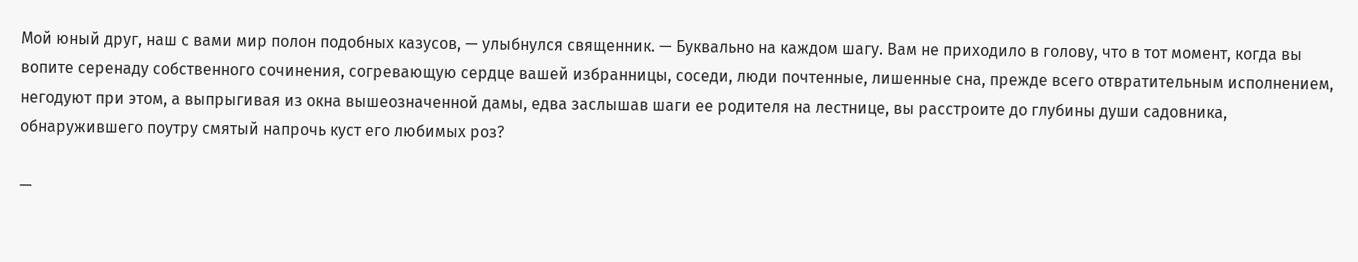Мой юный друг, наш с вами мир полон подобных казусов, — улыбнулся священник. — Буквально на каждом шагу. Вам не приходило в голову, что в тот момент, когда вы вопите серенаду собственного сочинения, согревающую сердце вашей избранницы, соседи, люди почтенные, лишенные сна, прежде всего отвратительным исполнением, негодуют при этом, а выпрыгивая из окна вышеозначенной дамы, едва заслышав шаги ее родителя на лестнице, вы расстроите до глубины души садовника, обнаружившего поутру смятый напрочь куст его любимых роз?

—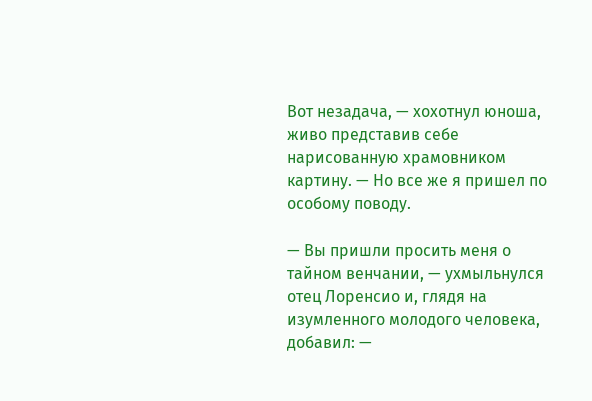Вот незадача, — хохотнул юноша, живо представив себе нарисованную храмовником картину. — Но все же я пришел по особому поводу.

— Вы пришли просить меня о тайном венчании, — ухмыльнулся отец Лоренсио и, глядя на изумленного молодого человека, добавил: —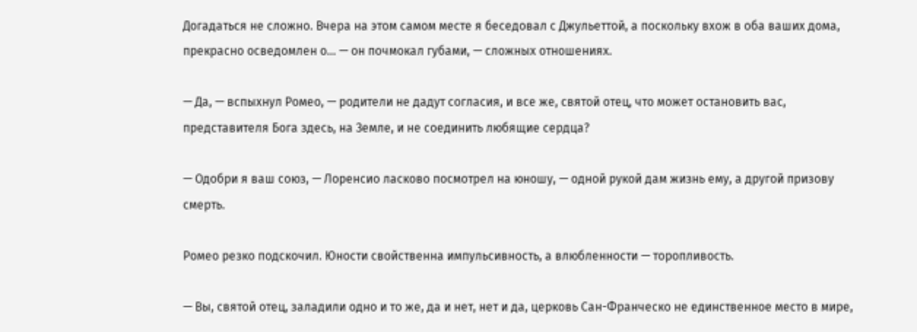Догадаться не сложно. Вчера на этом самом месте я беседовал с Джульеттой, а поскольку вхож в оба ваших дома, прекрасно осведомлен о… — он почмокал губами, — сложных отношениях.

— Да, — вспыхнул Ромео, — родители не дадут согласия, и все же, святой отец, что может остановить вас, представителя Бога здесь, на Земле, и не соединить любящие сердца?

— Одобри я ваш союз, — Лоренсио ласково посмотрел на юношу, — одной рукой дам жизнь ему, а другой призову смерть.

Ромео резко подскочил. Юности свойственна импульсивность, а влюбленности — торопливость.

— Вы, святой отец, заладили одно и то же, да и нет, нет и да, церковь Сан-Франческо не единственное место в мире,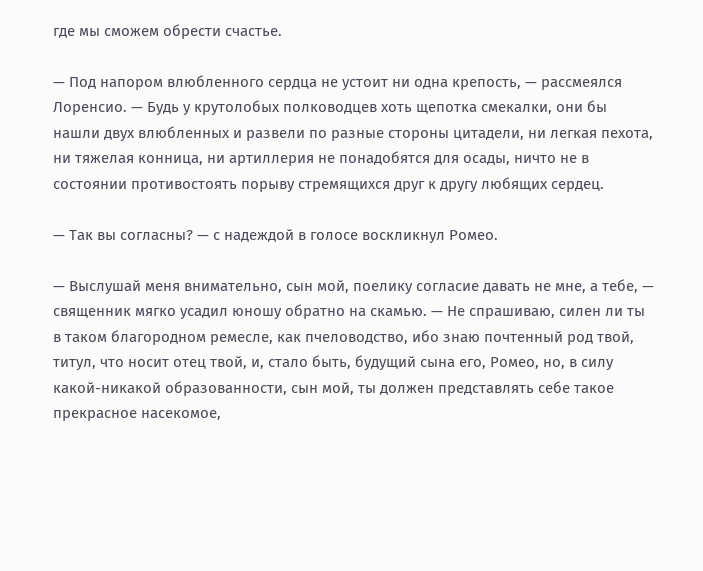где мы сможем обрести счастье.

— Под напором влюбленного сердца не устоит ни одна крепость, — рассмеялся Лоренсио. — Будь у крутолобых полководцев хоть щепотка смекалки, они бы нашли двух влюбленных и развели по разные стороны цитадели, ни легкая пехота, ни тяжелая конница, ни артиллерия не понадобятся для осады, ничто не в состоянии противостоять порыву стремящихся друг к другу любящих сердец.

— Так вы согласны? — с надеждой в голосе воскликнул Ромео.

— Выслушай меня внимательно, сын мой, поелику согласие давать не мне, а тебе, — священник мягко усадил юношу обратно на скамью. — Не спрашиваю, силен ли ты в таком благородном ремесле, как пчеловодство, ибо знаю почтенный род твой, титул, что носит отец твой, и, стало быть, будущий сына его, Ромео, но, в силу какой-никакой образованности, сын мой, ты должен представлять себе такое прекрасное насекомое,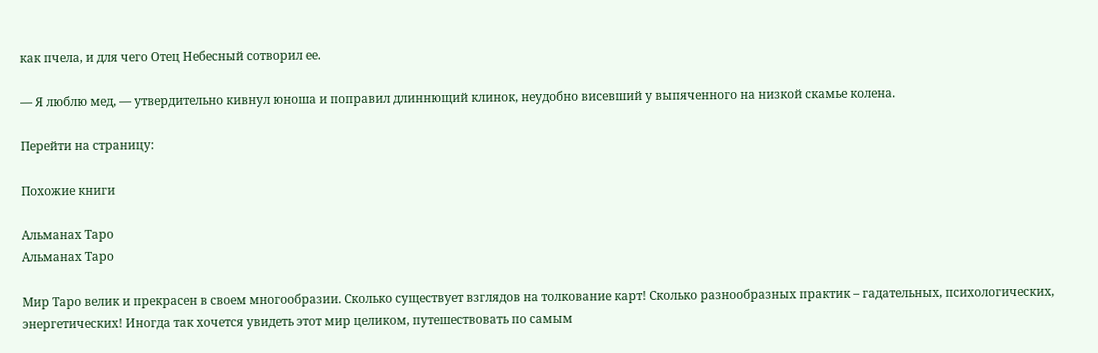как пчела, и для чего Отец Небесный сотворил ее.

— Я люблю мед, — утвердительно кивнул юноша и поправил длиннющий клинок, неудобно висевший у выпяченного на низкой скамье колена.

Перейти на страницу:

Похожие книги

Альманах Таро
Альманах Таро

Мир Таро велик и прекрасен в своем многообразии. Сколько существует взглядов на толкование карт! Сколько разнообразных практик – гадательных, психологических, энергетических! Иногда так хочется увидеть этот мир целиком, путешествовать по самым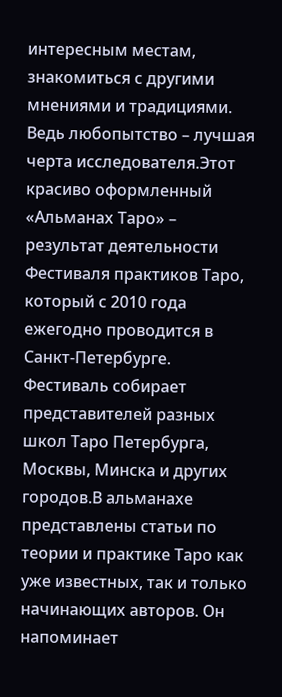интересным местам, знакомиться с другими мнениями и традициями. Ведь любопытство – лучшая черта исследователя.Этот красиво оформленный «Альманах Таро» – результат деятельности Фестиваля практиков Таро, который с 2010 года ежегодно проводится в Санкт-Петербурге. Фестиваль собирает представителей разных школ Таро Петербурга, Москвы, Минска и других городов.В альманахе представлены статьи по теории и практике Таро как уже известных, так и только начинающих авторов. Он напоминает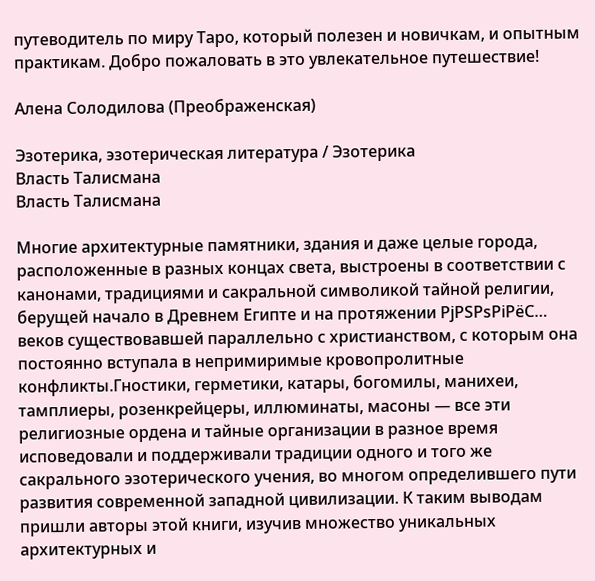путеводитель по миру Таро, который полезен и новичкам, и опытным практикам. Добро пожаловать в это увлекательное путешествие!

Алена Солодилова (Преображенская)

Эзотерика, эзотерическая литература / Эзотерика
Власть Талисмана
Власть Талисмана

Многие архитектурные памятники, здания и даже целые города, расположенные в разных концах света, выстроены в соответствии с канонами, традициями и сакральной символикой тайной религии, берущей начало в Древнем Египте и на протяжении РјРЅРѕРіРёС… веков существовавшей параллельно с христианством, с которым она постоянно вступала в непримиримые кровопролитные конфликты.Гностики, герметики, катары, богомилы, манихеи, тамплиеры, розенкрейцеры, иллюминаты, масоны — все эти религиозные ордена и тайные организации в разное время исповедовали и поддерживали традиции одного и того же сакрального эзотерического учения, во многом определившего пути развития современной западной цивилизации. К таким выводам пришли авторы этой книги, изучив множество уникальных архитектурных и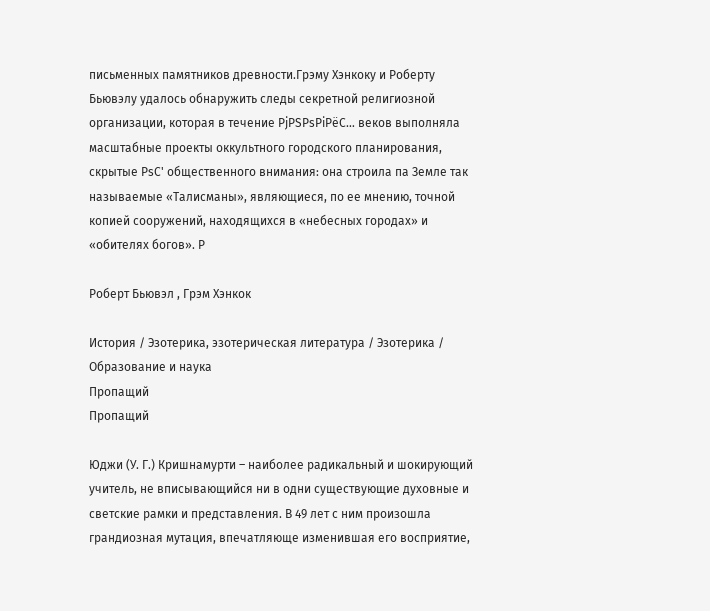письменных памятников древности.Грэму Хэнкоку и Роберту Бьювэлу удалось обнаружить следы секретной религиозной организации, которая в течение РјРЅРѕРіРёС… веков выполняла масштабные проекты оккультного городского планирования, скрытые РѕС' общественного внимания: она строила па Земле так называемые «Талисманы», являющиеся, по ее мнению, точной копией сооружений, находящихся в «небесных городах» и «обителях богов». Р

Роберт Бьювэл , Грэм Хэнкок

История / Эзотерика, эзотерическая литература / Эзотерика / Образование и наука
Пропащий
Пропащий

Юджи (У. Г.) Кришнамурти – наиболее радикальный и шокирующий учитель, не вписывающийся ни в одни существующие духовные и светские рамки и представления. В 49 лет с ним произошла грандиозная мутация, впечатляюще изменившая его восприятие,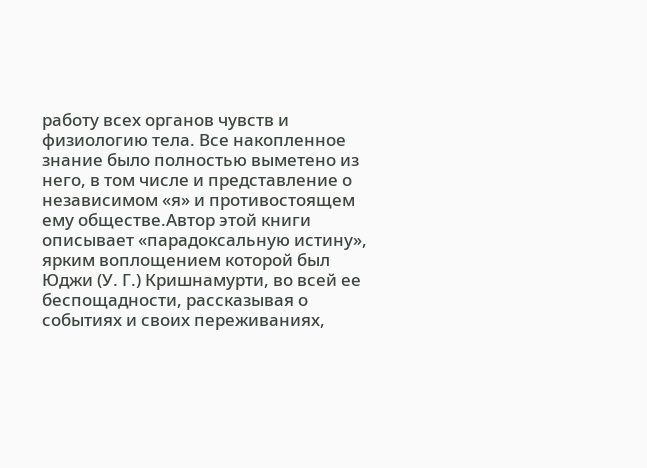работу всех органов чувств и физиологию тела. Все накопленное знание было полностью выметено из него, в том числе и представление о независимом «я» и противостоящем ему обществе.Автор этой книги описывает «парадоксальную истину», ярким воплощением которой был Юджи (У. Г.) Кришнамурти, во всей ее беспощадности, рассказывая о событиях и своих переживаниях,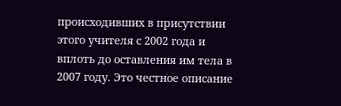происходивших в присутствии этого учителя с 2002 года и вплоть до оставления им тела в 2007 году. Это честное описание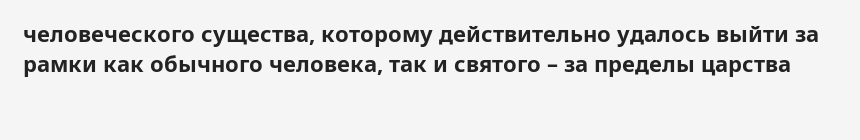человеческого существа, которому действительно удалось выйти за рамки как обычного человека, так и святого – за пределы царства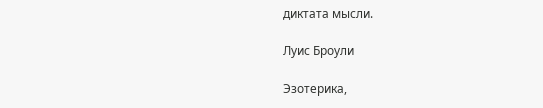диктата мысли.

Луис Броули

Эзотерика,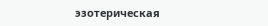эзотерическая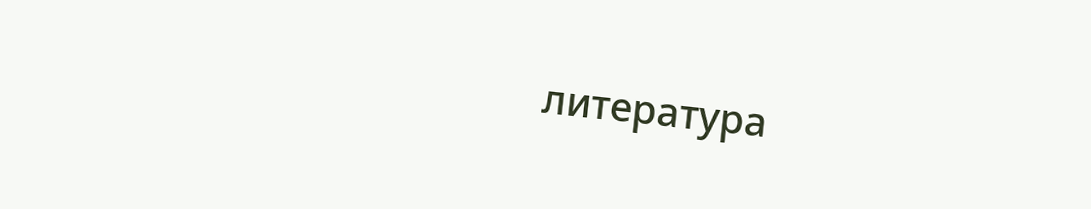литература